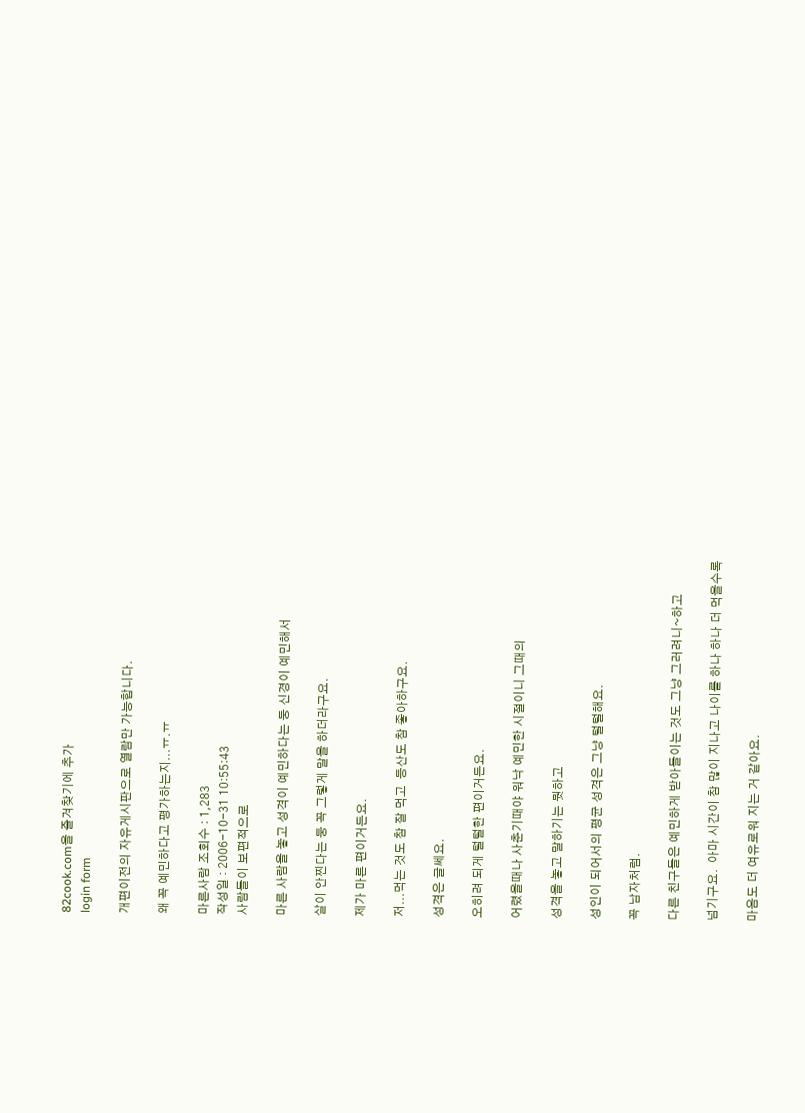82cook.com을 즐겨찾기에 추가
login form

개편이전의 자유게시판으로 열람만 가능합니다.

왜 꼭 예민하다고 평가하는지...ㅠ.ㅠ

마른사람 조회수 : 1,283
작성일 : 2006-10-31 10:55:43
사람들이 보편적으로

마른 사람을 놓고 성격이 예민하다는 둥 신경이 예민해서

살이 안찐다는 둥 꼭 그렇게 말을 하더라구요.

제가 마른 편이거든요.

저...먹는 것도 참 잘 먹고  등산도 참 좋아하구요.

성격은 글쎄요.

오히려 되게 털털한 편이거든요.

어렸을때나 사춘기때야 워낙 예민한 시절이니 그때의

성격을 놓고 말하기는 뭣하고

성인이 되어서의 평균 성격은 그냥 털털해요.

꼭 남자처럼.

다른 친구들은 예민하게 받아들이는 것도 그냥 그러려니~하고

넘기구요.  아마 시간이 참 많이 지나고 나이를 하나 하나 더 먹을수록

마음도 더 여유로워 지는 거 같아요.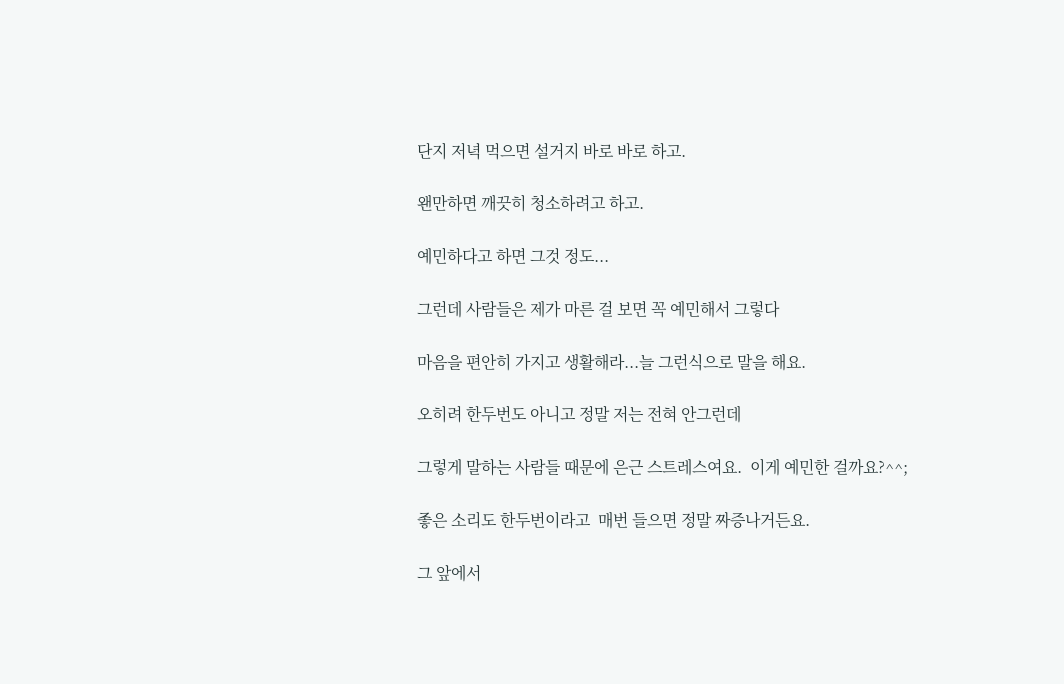단지 저녁 먹으면 설거지 바로 바로 하고.

왠만하면 깨끗히 청소하려고 하고.

예민하다고 하면 그것 정도...

그런데 사람들은 제가 마른 걸 보면 꼭 예민해서 그렇다

마음을 편안히 가지고 생활해라...늘 그런식으로 말을 해요.

오히려 한두번도 아니고 정말 저는 전혀 안그런데

그렇게 말하는 사람들 때문에 은근 스트레스여요.  이게 예민한 걸까요?^^;

좋은 소리도 한두번이라고  매번 들으면 정말 짜증나거든요.

그 앞에서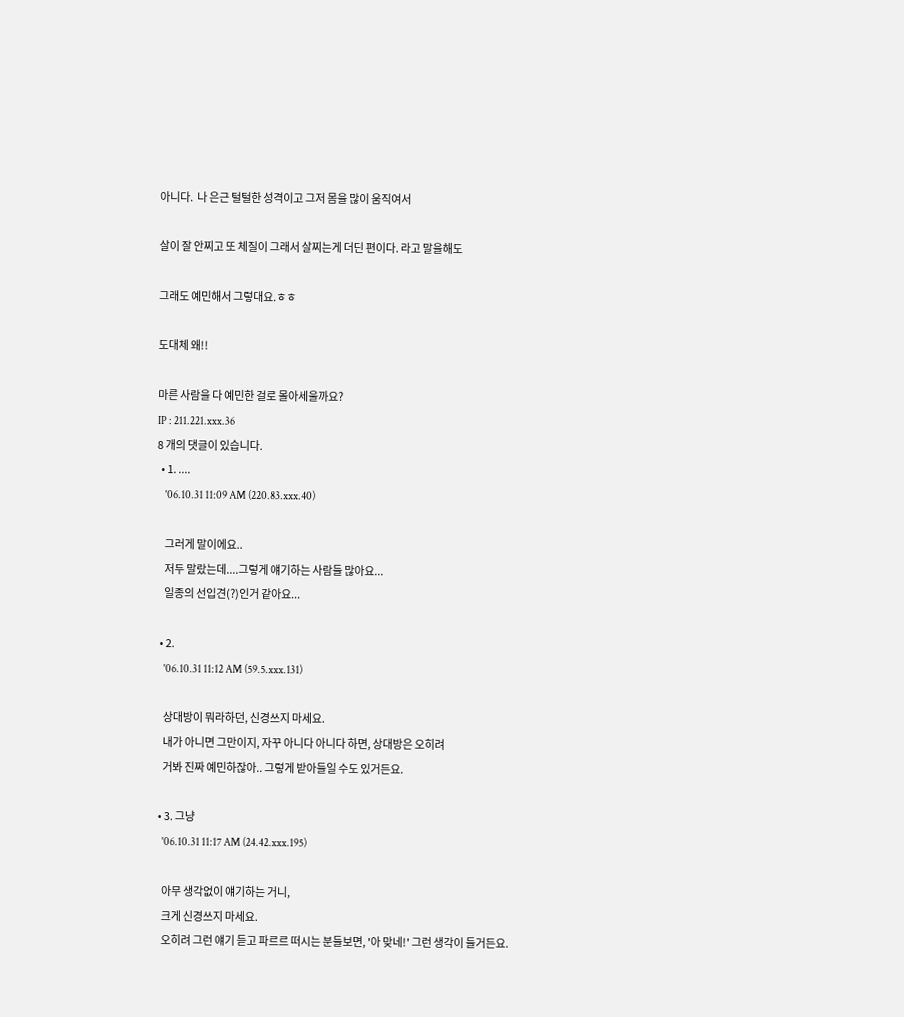아니다.  나 은근 털털한 성격이고 그저 몸을 많이 움직여서

살이 잘 안찌고 또 체질이 그래서 살찌는게 더딘 편이다. 라고 말을해도

그래도 예민해서 그렇대요.ㅎㅎ

도대체 왜!!

마른 사람을 다 예민한 걸로 몰아세울까요?
IP : 211.221.xxx.36
8 개의 댓글이 있습니다.
  • 1. ....
    '06.10.31 11:09 AM (220.83.xxx.40)

    그러게 말이에요..
    저두 말랐는데....그렇게 얘기하는 사람들 많아요...
    일종의 선입견(?)인거 같아요...

  • 2.
    '06.10.31 11:12 AM (59.5.xxx.131)

    상대방이 뭐라하던, 신경쓰지 마세요.
    내가 아니면 그만이지, 자꾸 아니다 아니다 하면, 상대방은 오히려
    거봐 진짜 예민하잖아.. 그렇게 받아들일 수도 있거든요.

  • 3. 그냥
    '06.10.31 11:17 AM (24.42.xxx.195)

    아무 생각없이 얘기하는 거니,
    크게 신경쓰지 마세요.
    오히려 그런 얘기 듣고 파르르 떠시는 분들보면, '아 맞네!' 그런 생각이 들거든요.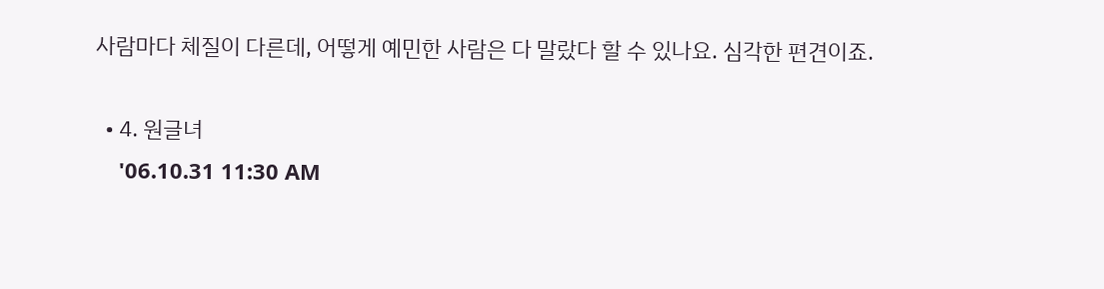사람마다 체질이 다른데, 어떻게 예민한 사람은 다 말랐다 할 수 있나요. 심각한 편견이죠.

  • 4. 원글녀
    '06.10.31 11:30 AM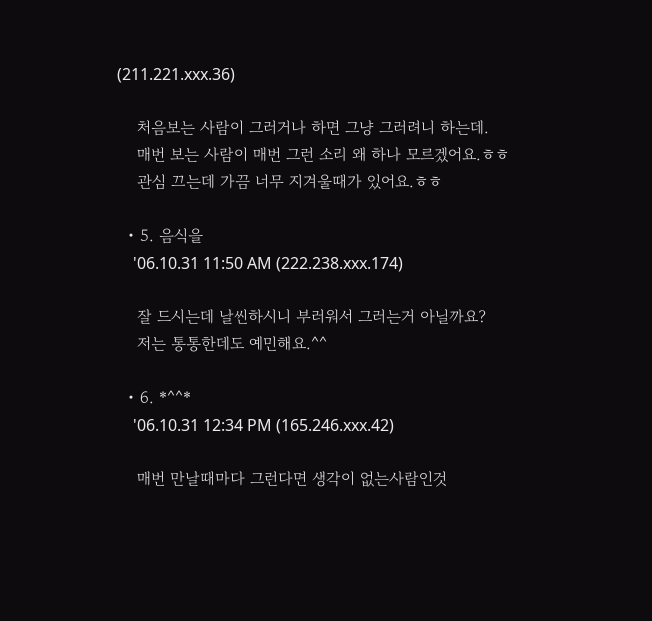(211.221.xxx.36)

    처음보는 사람이 그러거나 하면 그냥 그러려니 하는데.
    매번 보는 사람이 매번 그런 소리 왜 하나 모르겠어요.ㅎㅎ
    관심 끄는데 가끔 너무 지겨울때가 있어요.ㅎㅎ

  • 5. 음식을
    '06.10.31 11:50 AM (222.238.xxx.174)

    잘 드시는데 날씬하시니 부러워서 그러는거 아닐까요?
    저는 통통한데도 예민해요.^^

  • 6. *^^*
    '06.10.31 12:34 PM (165.246.xxx.42)

    매번 만날때마다 그런다면 생각이 없는사람인것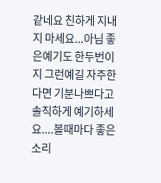같네요 친하게 지내지 마세요...아님 좋은예기도 한두번이지 그런예길 자주한다면 기분나쁘다고 솔직하게 예기하세요....볼때마다 좋은소리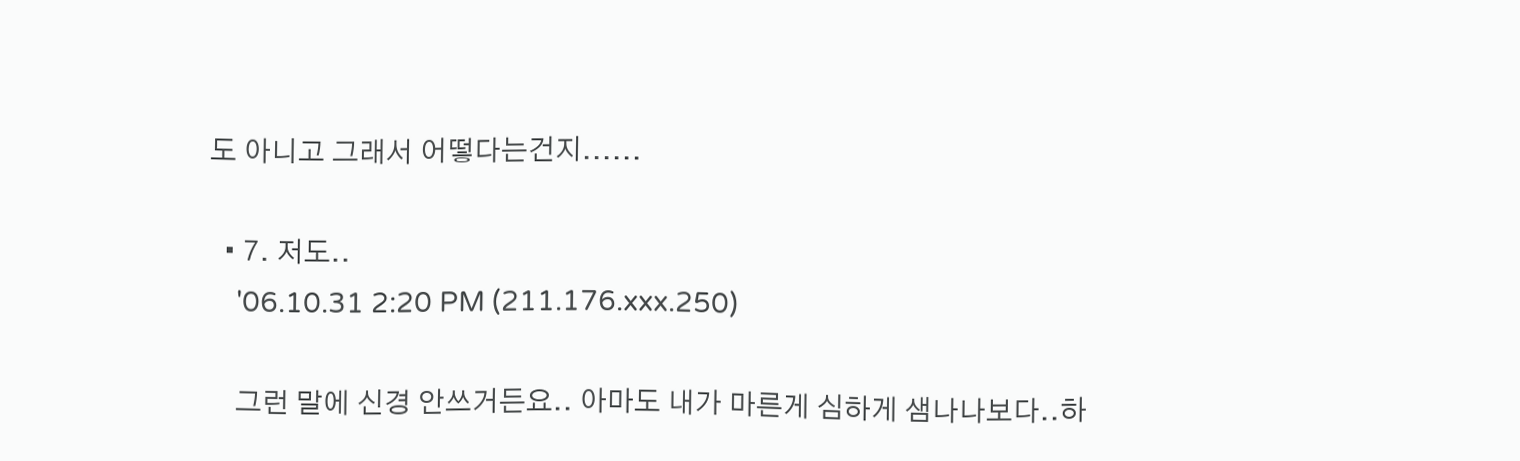도 아니고 그래서 어떻다는건지......

  • 7. 저도..
    '06.10.31 2:20 PM (211.176.xxx.250)

    그런 말에 신경 안쓰거든요.. 아마도 내가 마른게 심하게 샘나나보다..하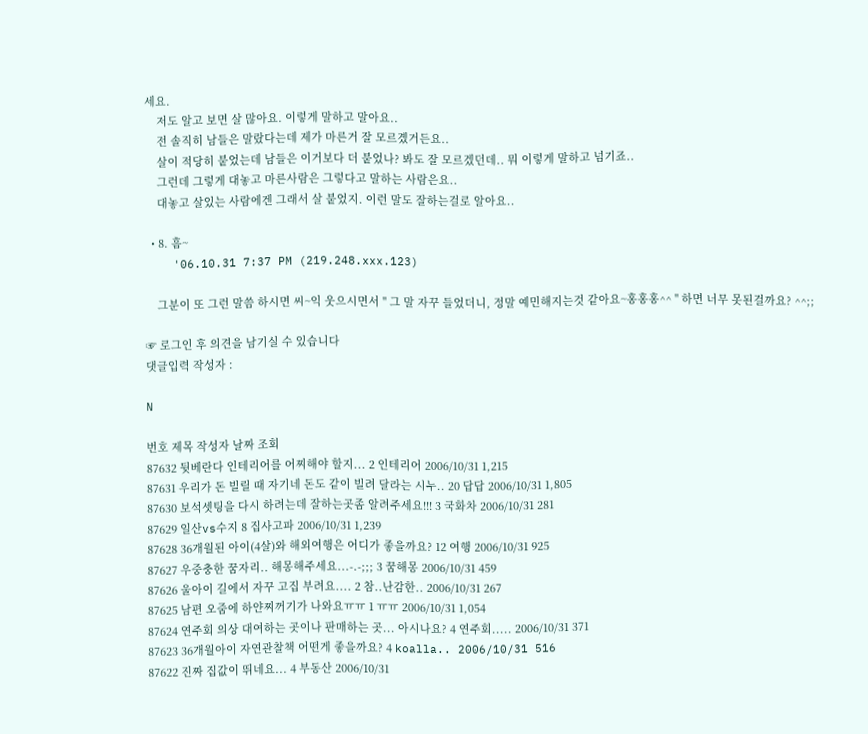세요.
    저도 알고 보면 살 많아요. 이렇게 말하고 말아요..
    전 솔직히 남들은 말랐다는데 제가 마른거 잘 모르곘거든요..
    살이 적당히 붙었는데 남들은 이거보다 더 붙었나? 봐도 잘 모르겠던데.. 뭐 이렇게 말하고 넘기죠..
    그런데 그렇게 대놓고 마른사람은 그렇다고 말하는 사람은요..
    대놓고 살있는 사람에겐 그래서 살 붙었지. 이런 말도 잘하는걸로 알아요..

  • 8. 흠~
    '06.10.31 7:37 PM (219.248.xxx.123)

    그분이 또 그런 말씀 하시면 씨~익 웃으시면서 " 그 말 자꾸 들었더니, 정말 예민해지는것 같아요~홍홍홍^^ " 하면 너무 못된걸까요? ^^;;

☞ 로그인 후 의견을 남기실 수 있습니다
댓글입력 작성자 :

N

번호 제목 작성자 날짜 조회
87632 뒷베란다 인테리어를 어찌해야 할지... 2 인테리어 2006/10/31 1,215
87631 우리가 돈 빌릴 때 자기네 돈도 같이 빌려 달라는 시누.. 20 답답 2006/10/31 1,805
87630 보석셋팅을 다시 하려는데 잘하는곳좀 알려주세요!!! 3 국화차 2006/10/31 281
87629 일산vs수지 8 집사고파 2006/10/31 1,239
87628 36개월된 아이(4살)와 해외여행은 어디가 좋을까요? 12 여행 2006/10/31 925
87627 우중충한 꿈자리.. 해몽해주세요...-.-;;; 3 꿈해몽 2006/10/31 459
87626 울아이 길에서 자꾸 고집 부려요.... 2 참..난감한.. 2006/10/31 267
87625 남편 오줌에 하얀찌꺼기가 나와요ㅠㅠ 1 ㅠㅠ 2006/10/31 1,054
87624 연주회 의상 대여하는 곳이나 판매하는 곳... 아시나요? 4 연주회..... 2006/10/31 371
87623 36개월아이 자연관찰책 어떤게 좋을까요? 4 koalla.. 2006/10/31 516
87622 진짜 집값이 뛰네요... 4 부동산 2006/10/31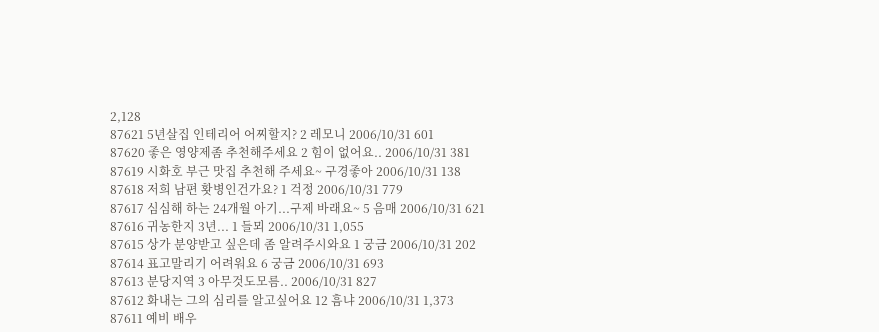2,128
87621 5년살집 인테리어 어찌할지? 2 레모니 2006/10/31 601
87620 좋은 영양제좀 추천해주세요 2 힘이 없어요.. 2006/10/31 381
87619 시화호 부근 맛집 추천해 주세요~ 구경좋아 2006/10/31 138
87618 저희 남편 홧병인건가요? 1 걱정 2006/10/31 779
87617 심심해 하는 24개월 아기...구제 바래요~ 5 음매 2006/10/31 621
87616 귀농한지 3년... 1 들뫼 2006/10/31 1,055
87615 상가 분양받고 싶은데 좀 알려주시와요 1 궁금 2006/10/31 202
87614 표고말리기 어려워요 6 궁금 2006/10/31 693
87613 분당지역 3 아무것도모름.. 2006/10/31 827
87612 화내는 그의 심리를 알고싶어요 12 흠냐 2006/10/31 1,373
87611 예비 배우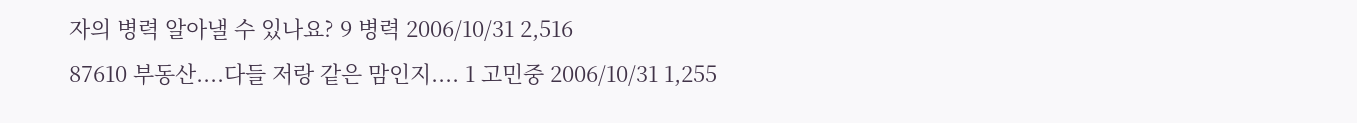자의 병력 알아낼 수 있나요? 9 병력 2006/10/31 2,516
87610 부동산....다들 저랑 같은 맘인지.... 1 고민중 2006/10/31 1,255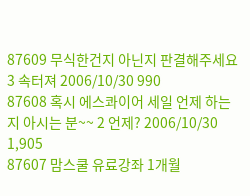87609 무식한건지 아닌지 판결해주세요 3 속터져 2006/10/30 990
87608 혹시 에스콰이어 세일 언제 하는지 아시는 분~~ 2 언제? 2006/10/30 1,905
87607 맘스쿨 유료강좌 1개월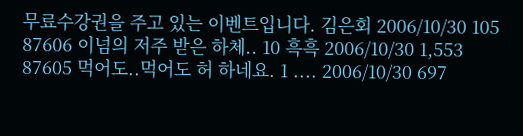무료수강권을 주고 있는 이벤트입니다. 김은회 2006/10/30 105
87606 이넘의 저주 받은 하체.. 10 흑흑 2006/10/30 1,553
87605 먹어도..먹어도 허 하네요. 1 .... 2006/10/30 697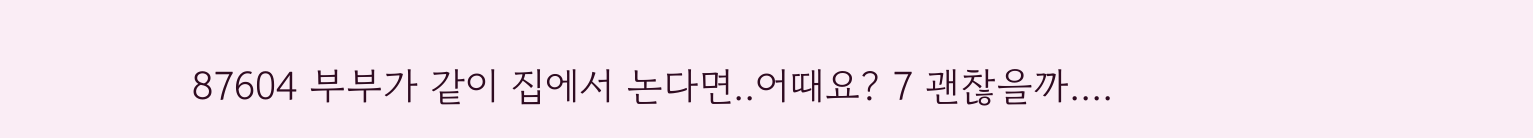87604 부부가 같이 집에서 논다면..어때요? 7 괜찮을까....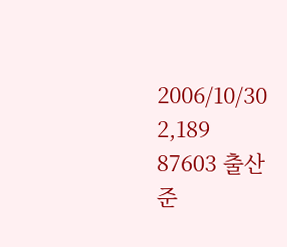2006/10/30 2,189
87603 출산준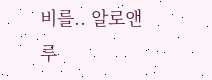비를.. 알로앤 루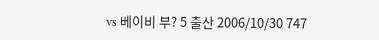vs 베이비 부? 5 출산 2006/10/30 747